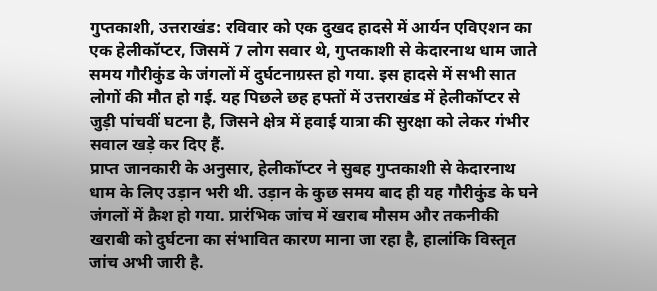गुप्तकाशी, उत्तराखंड: रविवार को एक दुखद हादसे में आर्यन एविएशन का एक हेलीकॉप्टर, जिसमें 7 लोग सवार थे, गुप्तकाशी से केदारनाथ धाम जाते समय गौरीकुंड के जंगलों में दुर्घटनाग्रस्त हो गया. इस हादसे में सभी सात लोगों की मौत हो गई. यह पिछले छह हफ्तों में उत्तराखंड में हेलीकॉप्टर से जुड़ी पांचवीं घटना है, जिसने क्षेत्र में हवाई यात्रा की सुरक्षा को लेकर गंभीर सवाल खड़े कर दिए हैं.
प्राप्त जानकारी के अनुसार, हेलीकॉप्टर ने सुबह गुप्तकाशी से केदारनाथ धाम के लिए उड़ान भरी थी. उड़ान के कुछ समय बाद ही यह गौरीकुंड के घने जंगलों में क्रैश हो गया. प्रारंभिक जांच में खराब मौसम और तकनीकी खराबी को दुर्घटना का संभावित कारण माना जा रहा है, हालांकि विस्तृत जांच अभी जारी है.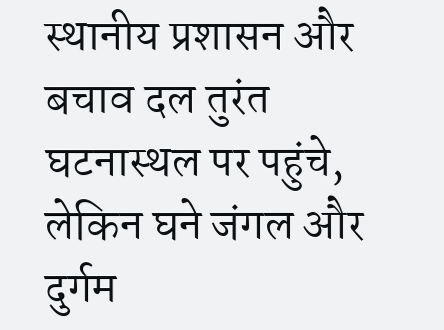स्थानीय प्रशासन और बचाव दल तुरंत घटनास्थल पर पहुंचे, लेकिन घने जंगल और दुर्गम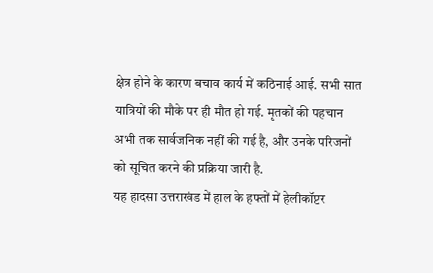क्षेत्र होने के कारण बचाव कार्य में कठिनाई आई. सभी सात यात्रियों की मौके पर ही मौत हो गई. मृतकों की पहचान अभी तक सार्वजनिक नहीं की गई है, और उनके परिजनों को सूचित करने की प्रक्रिया जारी है.
यह हादसा उत्तराखंड में हाल के हफ्तों में हेलीकॉप्टर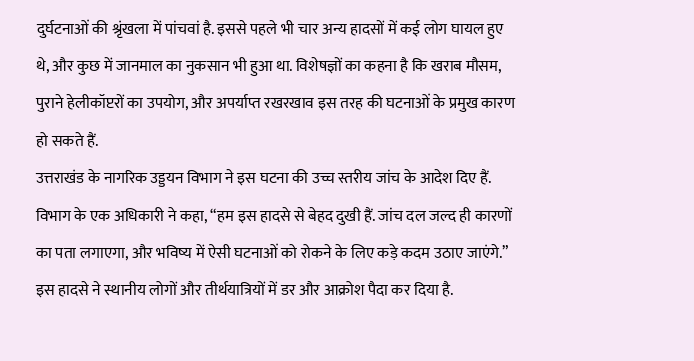दुर्घटनाओं की श्रृंखला में पांचवां है. इससे पहले भी चार अन्य हादसों में कई लोग घायल हुए थे, और कुछ में जानमाल का नुकसान भी हुआ था. विशेषज्ञों का कहना है कि खराब मौसम, पुराने हेलीकॉप्टरों का उपयोग, और अपर्याप्त रखरखाव इस तरह की घटनाओं के प्रमुख कारण हो सकते हैं.
उत्तराखंड के नागरिक उड्डयन विभाग ने इस घटना की उच्च स्तरीय जांच के आदेश दिए हैं. विभाग के एक अधिकारी ने कहा, “हम इस हादसे से बेहद दुखी हैं. जांच दल जल्द ही कारणों का पता लगाएगा, और भविष्य में ऐसी घटनाओं को रोकने के लिए कड़े कदम उठाए जाएंगे.”
इस हादसे ने स्थानीय लोगों और तीर्थयात्रियों में डर और आक्रोश पैदा कर दिया है.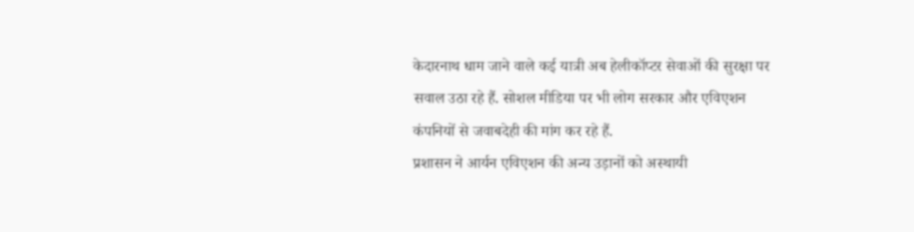केदारनाथ धाम जाने वाले कई यात्री अब हेलीकॉप्टर सेवाओं की सुरक्षा पर सवाल उठा रहे हैं. सोशल मीडिया पर भी लोग सरकार और एविएशन कंपनियों से जवाबदेही की मांग कर रहे हैं.
प्रशासन ने आर्यन एविएशन की अन्य उड़ानों को अस्थायी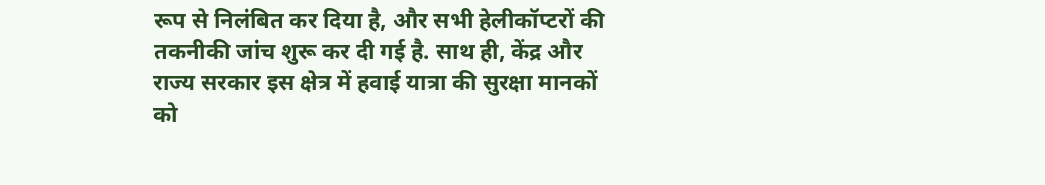रूप से निलंबित कर दिया है, और सभी हेलीकॉप्टरों की तकनीकी जांच शुरू कर दी गई है. साथ ही, केंद्र और राज्य सरकार इस क्षेत्र में हवाई यात्रा की सुरक्षा मानकों को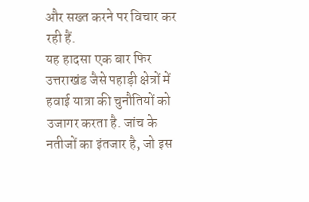और सख्त करने पर विचार कर रही हैं.
यह हादसा एक बार फिर उत्तराखंड जैसे पहाड़ी क्षेत्रों में हवाई यात्रा की चुनौतियों को उजागर करता है. जांच के नतीजों का इंतजार है, जो इस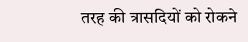तरह की त्रासदियों को रोकने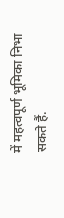में महत्वपूर्ण भूमिका निभा सकते हैं.